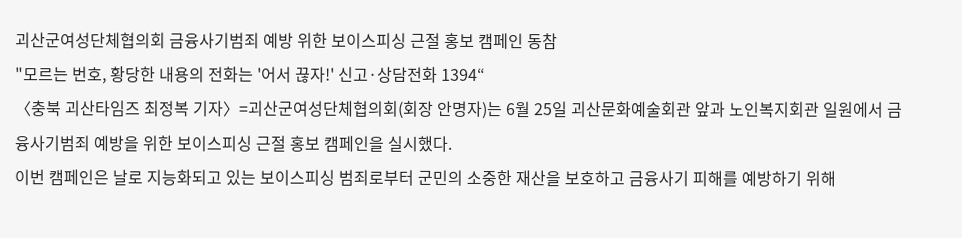괴산군여성단체협의회 금융사기범죄 예방 위한 보이스피싱 근절 홍보 캠페인 동참
"모르는 번호, 황당한 내용의 전화는 '어서 끊자!' 신고·상담전화 1394“
〈충북 괴산타임즈 최정복 기자〉=괴산군여성단체협의회(회장 안명자)는 6월 25일 괴산문화예술회관 앞과 노인복지회관 일원에서 금융사기범죄 예방을 위한 보이스피싱 근절 홍보 캠페인을 실시했다.
이번 캠페인은 날로 지능화되고 있는 보이스피싱 범죄로부터 군민의 소중한 재산을 보호하고 금융사기 피해를 예방하기 위해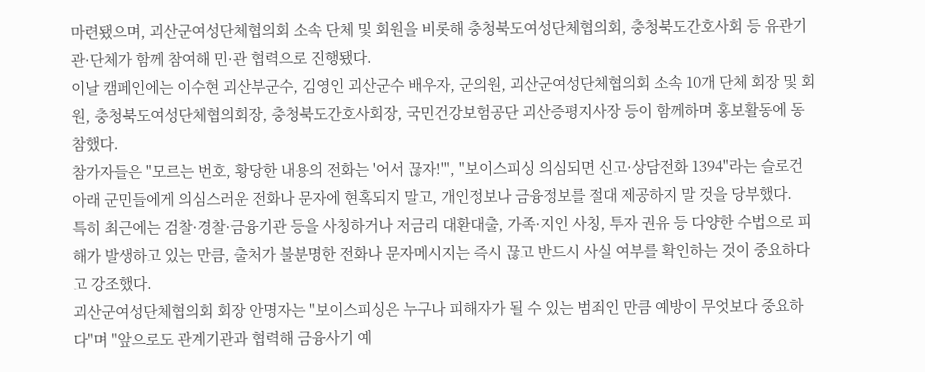마련됐으며, 괴산군여성단체협의회 소속 단체 및 회원을 비롯해 충청북도여성단체협의회, 충청북도간호사회 등 유관기관·단체가 함께 참여해 민·관 협력으로 진행됐다.
이날 캠페인에는 이수현 괴산부군수, 김영인 괴산군수 배우자, 군의원, 괴산군여성단체협의회 소속 10개 단체 회장 및 회원, 충청북도여성단체협의회장, 충청북도간호사회장, 국민건강보험공단 괴산증평지사장 등이 함께하며 홍보활동에 동참했다.
참가자들은 "모르는 번호, 황당한 내용의 전화는 '어서 끊자!'", "보이스피싱 의심되면 신고·상담전화 1394"라는 슬로건 아래 군민들에게 의심스러운 전화나 문자에 현혹되지 말고, 개인정보나 금융정보를 절대 제공하지 말 것을 당부했다.
특히 최근에는 검찰·경찰·금융기관 등을 사칭하거나 저금리 대환대출, 가족·지인 사칭, 투자 권유 등 다양한 수법으로 피해가 발생하고 있는 만큼, 출처가 불분명한 전화나 문자메시지는 즉시 끊고 반드시 사실 여부를 확인하는 것이 중요하다고 강조했다.
괴산군여성단체협의회 회장 안명자는 "보이스피싱은 누구나 피해자가 될 수 있는 범죄인 만큼 예방이 무엇보다 중요하다"며 "앞으로도 관계기관과 협력해 금융사기 예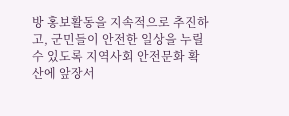방 홍보활동을 지속적으로 추진하고, 군민들이 안전한 일상을 누릴 수 있도록 지역사회 안전문화 확산에 앞장서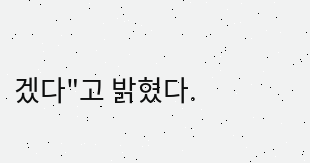겠다"고 밝혔다.